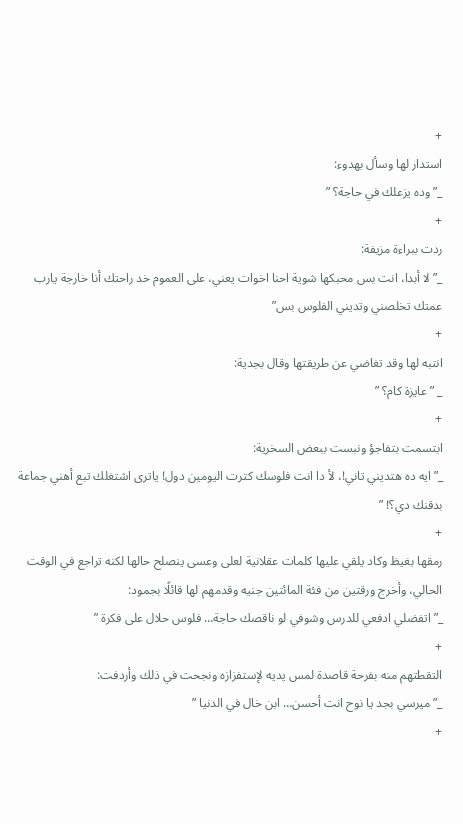+
استدار لها وسأل بهدوء:
_” وده يزعلك في حاجة؟ ”
+
ردت ببراءة مزيفة:
_” لا أبدا، انت بس محبكها شوية احنا اخوات يعني، على العموم خد راحتك أنا خارجة يارب عمتك تخلصني وتديني الفلوس بس”
+
انتبه لها وقد تغاضي عن طريقتها وقال بجدية:
_ ” عايزة كام؟ ”
+
ابتسمت بتفاجؤ ونبست ببعض السخرية:
_” ايه ده هتديني تاني!، لأ دا انت فلوسك كترت اليومين دول! ياترى اشتغلك تبع أهني جماعة بدقنك دي؟! ”
+
رمقها بغيظ وكاد يلقي عليها كلمات عقلانية لعلى وعسى ينصلح حالها لكنه تراجع في الوقت الحالي، وأخرج ورقتين من فئة المائتين جنيه وقدمهم لها قائلًا بجمود:
_” اتفضلي ادفعي للدرس وشوفي لو ناقصك حاجة… فلوس حلال على فكرة ”
+
التقطتهم منه بفرحة قاصدة لمس يديه لإستفزازه ونجحت في ذلك وأردفت:
_” ميرسي بجد يا نوح انت أحسن… ابن خال في الدنيا ”
+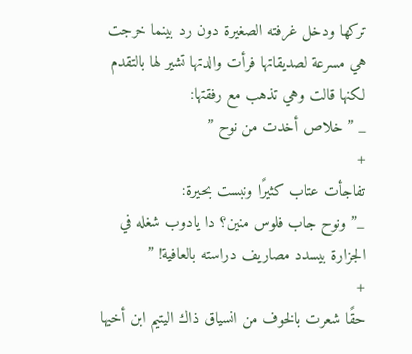تركها ودخل غرفته الصغيرة دون رد بينما خرجت هي مسرعة لصديقاتها فرأت والدتها تشير لها بالتقدم لكنها قالت وهي تذهب مع رفقتها:
_ ” خلاص أخدت من نوح ”
+
تفاجأت عتاب كثيرًا ونبست بحيرة:
_” ونوح جاب فلوس منين؟ دا يادوب شغله في الجزارة بيسدد مصاريف دراسته بالعافية! ”
+
حقًا شعرت بالخوف من انسياق ذاك اليتيم ابن أخيها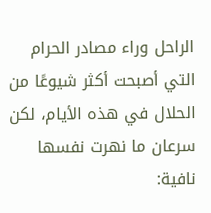الراحل وراء مصادر الحرام التي أصبحت أكثر شيوعًا من الحلال في هذه الأيام، لكن سرعان ما نهرت نفسها نافية: